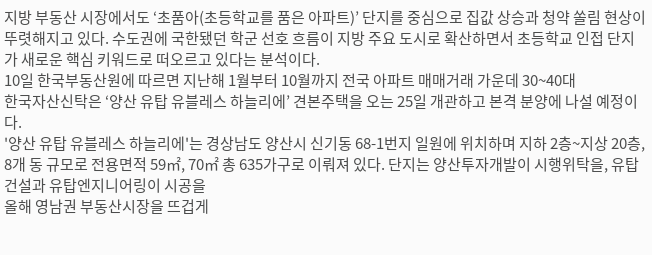지방 부동산 시장에서도 ‘초품아(초등학교를 품은 아파트)’ 단지를 중심으로 집값 상승과 청약 쏠림 현상이 뚜렷해지고 있다. 수도권에 국한됐던 학군 선호 흐름이 지방 주요 도시로 확산하면서 초등학교 인접 단지가 새로운 핵심 키워드로 떠오르고 있다는 분석이다.
10일 한국부동산원에 따르면 지난해 1월부터 10월까지 전국 아파트 매매거래 가운데 30~40대
한국자산신탁은 ‘양산 유탑 유블레스 하늘리에’ 견본주택을 오는 25일 개관하고 본격 분양에 나설 예정이다.
'양산 유탑 유블레스 하늘리에'는 경상남도 양산시 신기동 68-1번지 일원에 위치하며 지하 2층~지상 20층, 8개 동 규모로 전용면적 59㎡, 70㎡ 총 635가구로 이뤄져 있다. 단지는 양산투자개발이 시행위탁을, 유탑건설과 유탑엔지니어링이 시공을
올해 영남권 부동산시장을 뜨겁게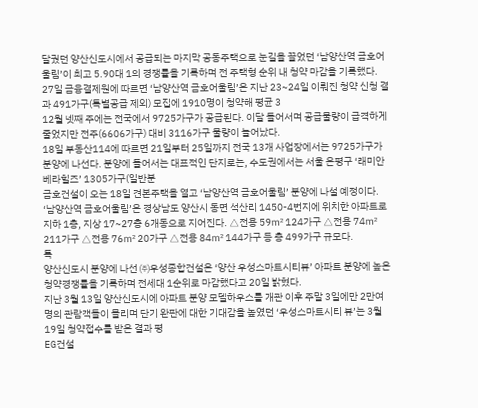달궜던 양산신도시에서 공급되는 마지막 공동주택으로 눈길을 끌었던 ‘남양산역 금호어울림’이 최고 5.90대 1의 경쟁률을 기록하며 전 주택형 순위 내 청약 마감을 기록했다.
27일 금융결제원에 따르면 ‘남양산역 금호어울림’은 지난 23~24일 이뤄진 청약 신청 결과 491가구(특별공급 제외) 모집에 1910명이 청약해 평균 3
12월 넷째 주에는 전국에서 9725가구가 공급된다. 이달 들어서며 공급물량이 급격하게 줄었지만 전주(6606가구) 대비 3116가구 물량이 늘어났다.
18일 부동산114에 따르면 21일부터 25일까지 전국 13개 사업장에서는 9725가구가 분양에 나선다. 분양에 들어서는 대표적인 단지로는, 수도권에서는 서울 은평구 ‘래미안베라힐즈’ 1305가구(일반분
금호건설이 오는 18일 견본주택을 열고 ‘남양산역 금호어울림’ 분양에 나설 예정이다.
‘남양산역 금호어울림’은 경상남도 양산시 동면 석산리 1450-4번지에 위치한 아파트로 지하 1층, 지상 17~27층 6개동으로 지어진다. △전용 59㎡ 124가구 △전용 74㎡ 211가구 △전용 76㎡ 20가구 △전용 84㎡ 144가구 등 총 499가구 규모다.
특
양산신도시 분양에 나선 ㈜우성종합건설은 ‘양산 우성스마트시티뷰’ 아파트 분양에 높은 청약경쟁률을 기록하며 전세대 1순위로 마감했다고 20일 밝혔다.
지난 3월 13일 양산신도시에 아파트 분양 모델하우스를 개관 이후 주말 3일에만 2만여 명의 관람객들이 몰리며 단기 완판에 대한 기대감을 높였던 ‘우성스마트시티 뷰’는 3월 19일 청약접수를 받은 결과 평
EG건설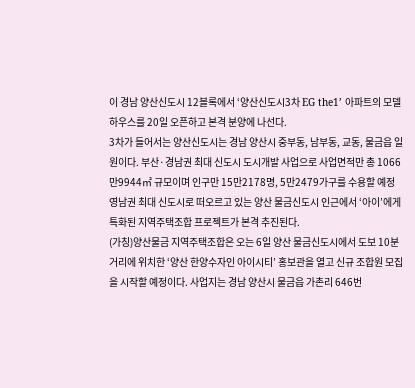이 경남 양산신도시 12블록에서 ‘양산신도시3차 EG the1’ 아파트의 모델하우스를 20일 오픈하고 본격 분양에 나선다.
3차가 들어서는 양산신도시는 경남 양산시 중부동, 남부동, 교동, 물금읍 일원이다. 부산·경남권 최대 신도시 도시개발 사업으로 사업면적만 총 1066만9944㎡ 규모이며 인구만 15만2178명, 5만2479가구를 수용할 예정
영남권 최대 신도시로 떠오르고 있는 양산 물금신도시 인근에서 ‘아이’에게 특화된 지역주택조합 프로젝트가 본격 추진된다.
(가칭)양산물금 지역주택조합은 오는 6일 양산 물금신도시에서 도보 10분 거리에 위치한 ‘양산 한양수자인 아이시티’ 홍보관을 열고 신규 조합원 모집을 시작할 예정이다. 사업지는 경남 양산시 물금읍 가촌리 646번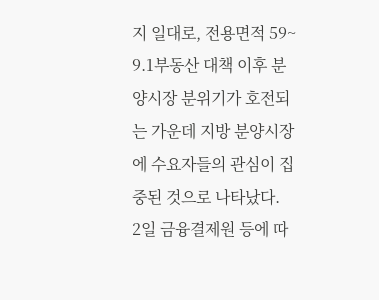지 일대로, 전용면적 59~
9.1부동산 대책 이후 분양시장 분위기가 호전되는 가운데 지방 분양시장에 수요자들의 관심이 집중된 것으로 나타났다.
2일 금융결제원 등에 따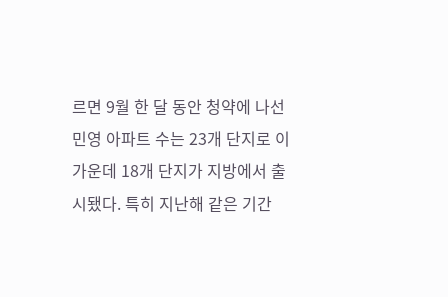르면 9월 한 달 동안 청약에 나선 민영 아파트 수는 23개 단지로 이 가운데 18개 단지가 지방에서 출시됐다. 특히 지난해 같은 기간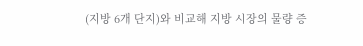(지방 6개 단지)와 비교해 지방 시장의 물량 증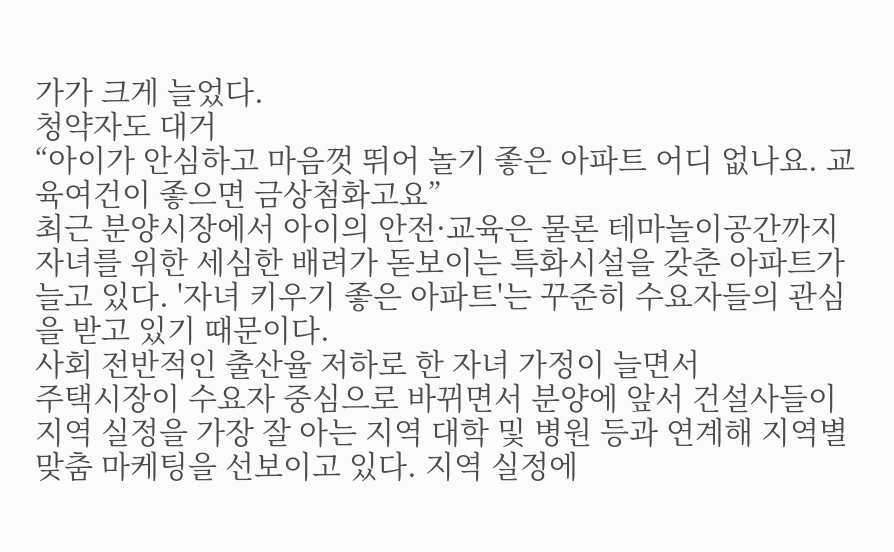가가 크게 늘었다.
청약자도 대거
“아이가 안심하고 마음껏 뛰어 놀기 좋은 아파트 어디 없나요. 교육여건이 좋으면 금상첨화고요”
최근 분양시장에서 아이의 안전·교육은 물론 테마놀이공간까지 자녀를 위한 세심한 배려가 돋보이는 특화시설을 갖춘 아파트가 늘고 있다. '자녀 키우기 좋은 아파트'는 꾸준히 수요자들의 관심을 받고 있기 때문이다.
사회 전반적인 출산율 저하로 한 자녀 가정이 늘면서
주택시장이 수요자 중심으로 바뀌면서 분양에 앞서 건설사들이 지역 실정을 가장 잘 아는 지역 대학 및 병원 등과 연계해 지역별 맞춤 마케팅을 선보이고 있다. 지역 실정에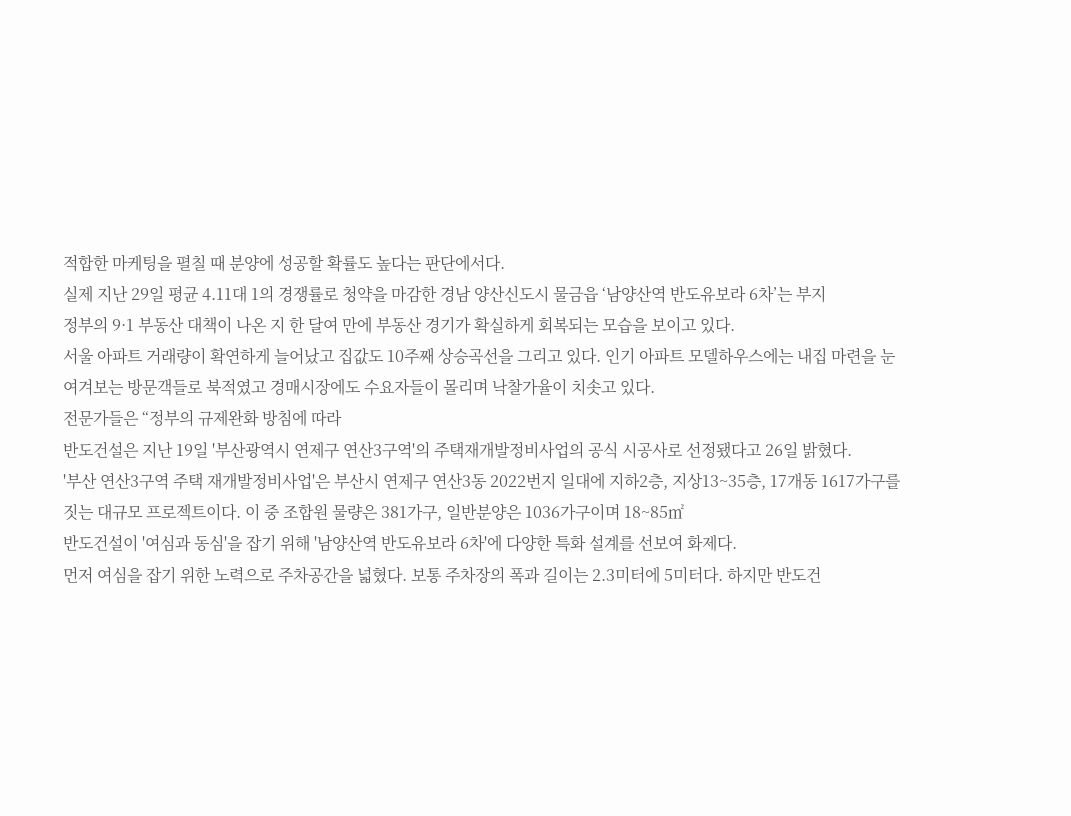적합한 마케팅을 펼칠 때 분양에 성공할 확률도 높다는 판단에서다.
실제 지난 29일 평균 4.11대 1의 경쟁률로 청약을 마감한 경남 양산신도시 물금읍 ‘남양산역 반도유보라 6차’는 부지
정부의 9·1 부동산 대책이 나온 지 한 달여 만에 부동산 경기가 확실하게 회복되는 모습을 보이고 있다.
서울 아파트 거래량이 확연하게 늘어났고 집값도 10주째 상승곡선을 그리고 있다. 인기 아파트 모델하우스에는 내집 마련을 눈여겨보는 방문객들로 북적였고 경매시장에도 수요자들이 몰리며 낙찰가율이 치솟고 있다.
전문가들은 “정부의 규제완화 방침에 따라
반도건설은 지난 19일 '부산광역시 연제구 연산3구역'의 주택재개발정비사업의 공식 시공사로 선정됐다고 26일 밝혔다.
'부산 연산3구역 주택 재개발정비사업'은 부산시 연제구 연산3동 2022번지 일대에 지하2층, 지상13~35층, 17개동 1617가구를 짓는 대규모 프로젝트이다. 이 중 조합원 물량은 381가구, 일반분양은 1036가구이며 18~85㎡
반도건설이 '여심과 동심'을 잡기 위해 '남양산역 반도유보라 6차'에 다양한 특화 설계를 선보여 화제다.
먼저 여심을 잡기 위한 노력으로 주차공간을 넓혔다. 보통 주차장의 폭과 길이는 2.3미터에 5미터다. 하지만 반도건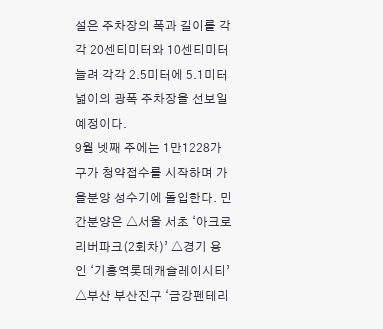설은 주차장의 폭과 길이를 각각 20센티미터와 10센티미터 늘려 각각 2.5미터에 5.1미터 넓이의 광폭 주차장을 선보일 예정이다.
9월 넷째 주에는 1만1228가구가 청약접수를 시작하며 가을분양 성수기에 돌입한다. 민간분양은 △서울 서초 ‘아크로리버파크(2회차)’ △경기 용인 ‘기흥역롯데캐슬레이시티’ △부산 부산진구 ‘금강펜테리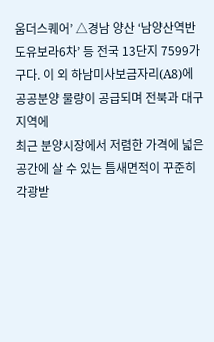움더스퀘어’ △경남 양산 ‘남양산역반도유보라6차’ 등 전국 13단지 7599가구다. 이 외 하남미사보금자리(A8)에 공공분양 물량이 공급되며 전북과 대구 지역에
최근 분양시장에서 저렴한 가격에 넓은 공간에 살 수 있는 틈새면적이 꾸준히 각광받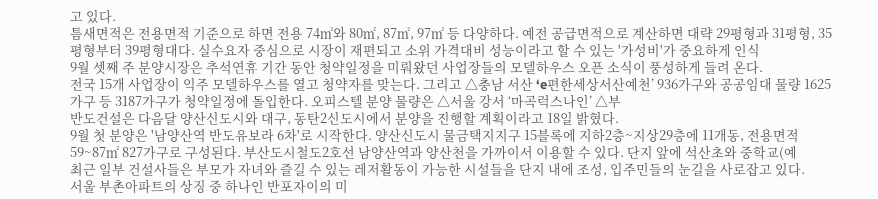고 있다.
틈새면적은 전용면적 기준으로 하면 전용 74㎡와 80㎡, 87㎡, 97㎡ 등 다양하다. 예전 공급면적으로 계산하면 대략 29평형과 31평형, 35평형부터 39평형대다. 실수요자 중심으로 시장이 재편되고 소위 가격대비 성능이라고 할 수 있는 '가성비'가 중요하게 인식
9월 셋째 주 분양시장은 추석연휴 기간 동안 청약일정을 미뤄왔던 사업장들의 모델하우스 오픈 소식이 풍성하게 들려 온다.
전국 15개 사업장이 익주 모델하우스를 열고 청약자를 맞는다. 그리고 △충남 서산 ‘e편한세상서산예천’ 936가구와 공공임대 물량 1625가구 등 3187가구가 청약일정에 돌입한다. 오피스텔 분양 물량은 △서울 강서 ‘마곡럭스나인’ △부
반도건설은 다음달 양산신도시와 대구, 동탄2신도시에서 분양을 진행할 계획이라고 18일 밝혔다.
9월 첫 분양은 '남양산역 반도유보라 6차'로 시작한다. 양산신도시 물금택지지구 15블록에 지하2층~지상29층에 11개동, 전용면적 59~87㎡ 827가구로 구성된다. 부산도시철도2호선 남양산역과 양산천을 가까이서 이용할 수 있다. 단지 앞에 석산초와 중학교(예
최근 일부 건설사들은 부모가 자녀와 즐길 수 있는 레저활동이 가능한 시설들을 단지 내에 조성, 입주민들의 눈길을 사로잡고 있다.
서울 부촌아파트의 상징 중 하나인 반포자이의 미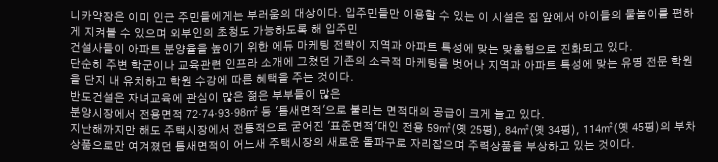니카약장은 이미 인근 주민들에게는 부러움의 대상이다. 입주민들만 이용할 수 있는 이 시설은 집 앞에서 아이들의 물놀이를 편하게 지켜볼 수 있으며 외부인의 초청도 가능하도록 해 입주민
건설사들이 아파트 분양율을 높이기 위한 에듀 마케팅 전략이 지역과 아파트 특성에 맞는 맞춤형으로 진화되고 있다.
단순히 주변 학군이나 교육관련 인프라 소개에 그쳤던 기존의 소극적 마케팅을 벗어나 지역과 아파트 특성에 맞는 유명 전문 학원을 단지 내 유치하고 학원 수강에 따른 혜택을 주는 것이다.
반도건설은 자녀교육에 관심이 많은 젊은 부부들이 많은
분양시장에서 전용면적 72·74·93·98㎡ 등 '틈새면적'으로 불리는 면적대의 공급이 크게 늘고 있다.
지난해까지만 해도 주택시장에서 전통적으로 굳어진 '표준면적'대인 전용 59㎡(옛 25평), 84㎡(옛 34평), 114㎡(옛 45평)의 부차상품으로만 여겨졌던 틈새면적이 어느새 주택시장의 새로운 돌파구로 자리잡으며 주력상품을 부상하고 있는 것이다.